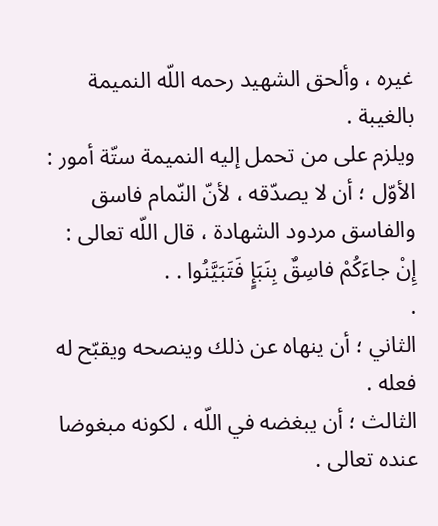غيره ، وألحق الشهيد رحمه اللّه النميمة بالغيبة .
ويلزم على من تحمل إليه النميمة ستّة أمور :
الأوّل ؛ أن لا يصدّقه ، لأنّ النّمام فاسق والفاسق مردود الشهادة ، قال اللّه تعالى :
إِنْ جاءَكُمْ فاسِقٌ بِنَبَإٍ فَتَبَيَّنُوا . .
.
الثاني ؛ أن ينهاه عن ذلك وينصحه ويقبّح له فعله .
الثالث ؛ أن يبغضه في اللّه ، لكونه مبغوضا عنده تعالى .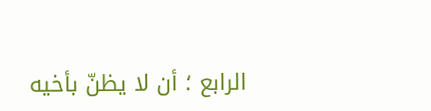الرابع ؛ أن لا يظنّ بأخيه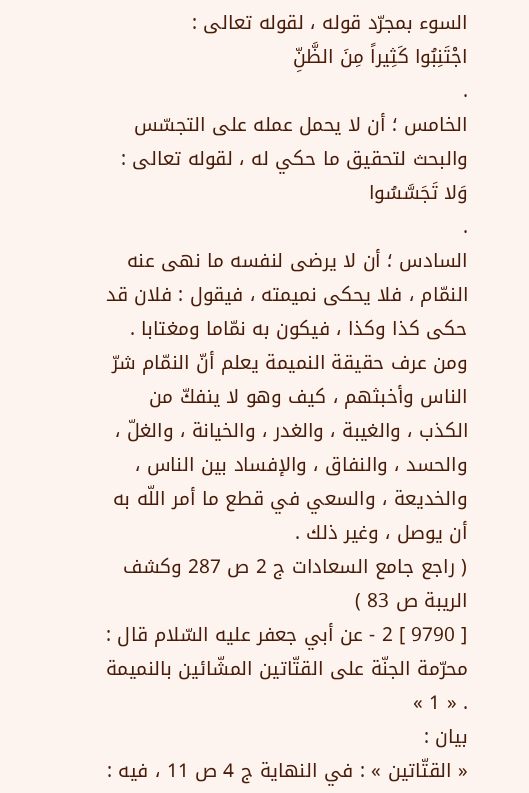السوء بمجرّد قوله ، لقوله تعالى :
اجْتَنِبُوا كَثِيراً مِنَ الظَّنِّ
.
الخامس ؛ أن لا يحمل عمله على التجسّس والبحث لتحقيق ما حكي له ، لقوله تعالى :
وَلا تَجَسَّسُوا
.
السادس ؛ أن لا يرضى لنفسه ما نهى عنه النمّام ، فلا يحكى نميمته ، فيقول : فلان قد حكى كذا وكذا ، فيكون به نمّاما ومغتابا .
ومن عرف حقيقة النميمة يعلم أنّ النمّام شرّ الناس وأخبثهم ، كيف وهو لا ينفكّ من الكذب ، والغيبة ، والغدر ، والخيانة ، والغلّ ، والحسد ، والنفاق ، والإفساد بين الناس ، والخديعة ، والسعي في قطع ما أمر اللّه به أن يوصل ، وغير ذلك .
( راجع جامع السعادات ج 2 ص 287 وكشف الريبة ص 83 )
[ 9790 ] 2 - عن أبي جعفر عليه السّلام قال : محرّمة الجنّة على القتّاتين المشّائين بالنميمة . « 1 »
بيان :
« القتّاتين » : في النهاية ج 4 ص 11 ، فيه :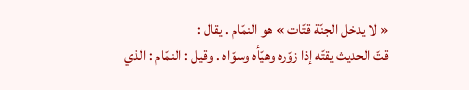« لا يدخل الجنّة قتّات » هو النمّام . يقال :
قتّ الحديث يقتّه إذا زوّره وهيّأه وسوّاه . وقيل : النمّام : الذي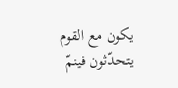يكون مع القوم يتحدّثون فينمّ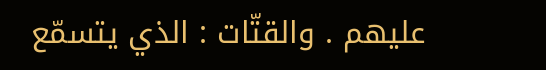عليهم . والقتّات : الذي يتسمّع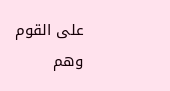على القوم وهم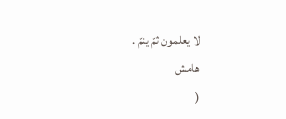لا يعلمون ثمّ ينمّ .
هامش
(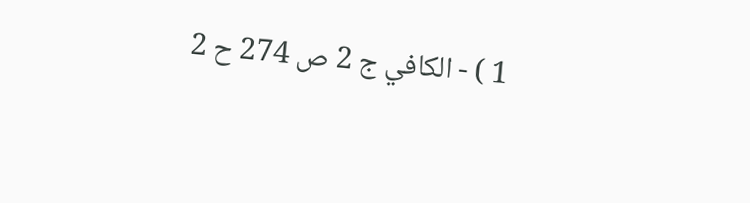1 ) - الكافي ج 2 ص 274 ح 2